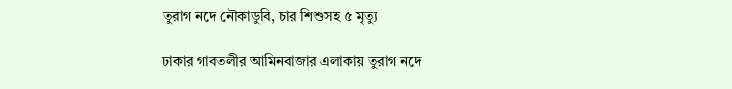তুরাগ নদে নৌকাডুবি, চার শিশুসহ ৫ মৃত্যু

ঢাকার গাবতলীর আমিনবাজার এলাকায় তুরাগ নদে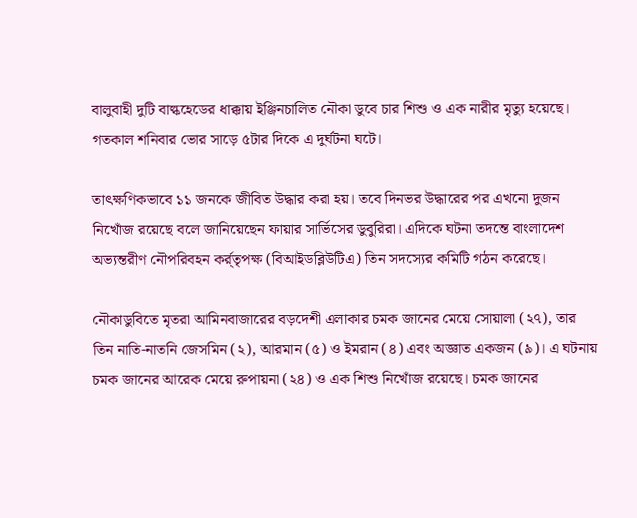বালুবাহী দুটি বাল্কহেডের ধাক্কায় ইঞ্জিনচালিত নৌকা ডুবে চার শিশু ও এক নারীর মৃত্যু হয়েছে। গতকাল শনিবার ভোর সাড়ে ৫টার দিকে এ দুর্ঘটনা ঘটে।

তাৎক্ষণিকভাবে ১১ জনকে জীবিত উদ্ধার করা হয়। তবে দিনভর উদ্ধারের পর এখনো দুজন নিখোঁজ রয়েছে বলে জানিয়েছেন ফায়ার সার্ভিসের ডুবুরিরা। এদিকে ঘটনা তদন্তে বাংলাদেশ অভ্যন্তরীণ নৌপরিবহন কর্র্তৃপক্ষ (বিআইডব্লিউটিএ) তিন সদস্যের কমিটি গঠন করেছে।

নৌকাডুবিতে মৃতরা আমিনবাজারের বড়দেশী এলাকার চমক জানের মেয়ে সোয়ালা (২৭), তার তিন নাতি-নাতনি জেসমিন (২), আরমান (৫) ও ইমরান (৪) এবং অজ্ঞাত একজন (৯)। এ ঘটনায় চমক জানের আরেক মেয়ে রুপায়না (২৪) ও এক শিশু নিখোঁজ রয়েছে। চমক জানের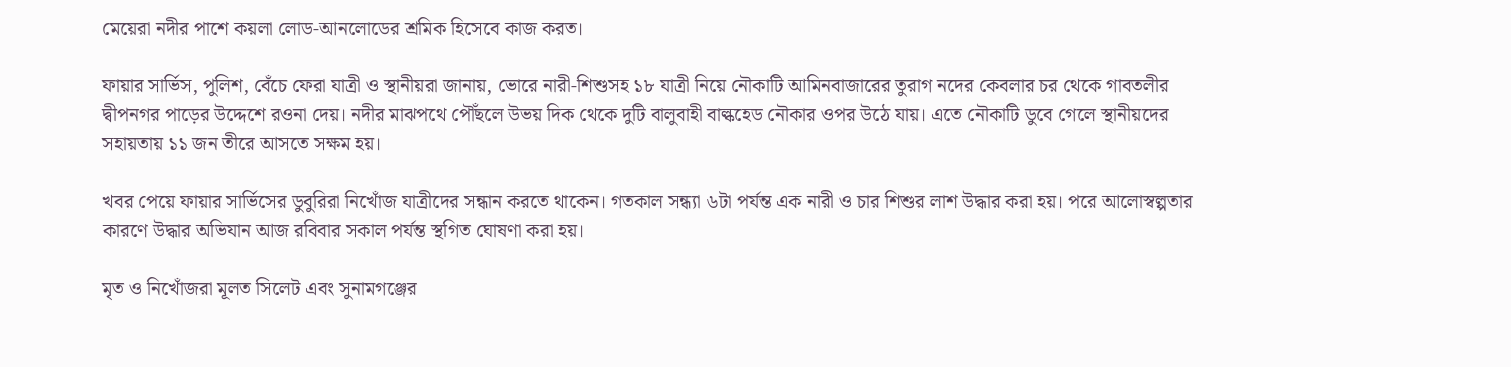মেয়েরা নদীর পাশে কয়লা লোড-আনলোডের শ্রমিক হিসেবে কাজ করত।

ফায়ার সার্ভিস, পুলিশ, বেঁচে ফেরা যাত্রী ও স্থানীয়রা জানায়, ভোরে নারী-শিশুসহ ১৮ যাত্রী নিয়ে নৌকাটি আমিনবাজারের তুরাগ নদের কেবলার চর থেকে গাবতলীর দ্বীপনগর পাড়ের উদ্দেশে রওনা দেয়। নদীর মাঝপথে পৌঁছলে উভয় দিক থেকে দুটি বালুবাহী বাল্কহেড নৌকার ওপর উঠে যায়। এতে নৌকাটি ডুবে গেলে স্থানীয়দের সহায়তায় ১১ জন তীরে আসতে সক্ষম হয়।

খবর পেয়ে ফায়ার সার্ভিসের ডুবুরিরা নিখোঁজ যাত্রীদের সন্ধান করতে থাকেন। গতকাল সন্ধ্যা ৬টা পর্যন্ত এক নারী ও চার শিশুর লাশ উদ্ধার করা হয়। পরে আলোস্বল্পতার কারণে উদ্ধার অভিযান আজ রবিবার সকাল পর্যন্ত স্থগিত ঘোষণা করা হয়।

মৃত ও নিখোঁজরা মূলত সিলেট এবং সুনামগঞ্জের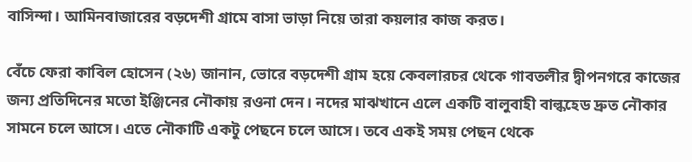বাসিন্দা। আমিনবাজারের বড়দেশী গ্রামে বাসা ভাড়া নিয়ে তারা কয়লার কাজ করত।

বেঁচে ফেরা কাবিল হোসেন (২৬) জানান, ভোরে বড়দেশী গ্রাম হয়ে কেবলারচর থেকে গাবতলীর দ্বীপনগরে কাজের জন্য প্রতিদিনের মতো ইঞ্জিনের নৌকায় রওনা দেন। নদের মাঝখানে এলে একটি বালুবাহী বাল্কহেড দ্রুত নৌকার সামনে চলে আসে। এতে নৌকাটি একটু পেছনে চলে আসে। তবে একই সময় পেছন থেকে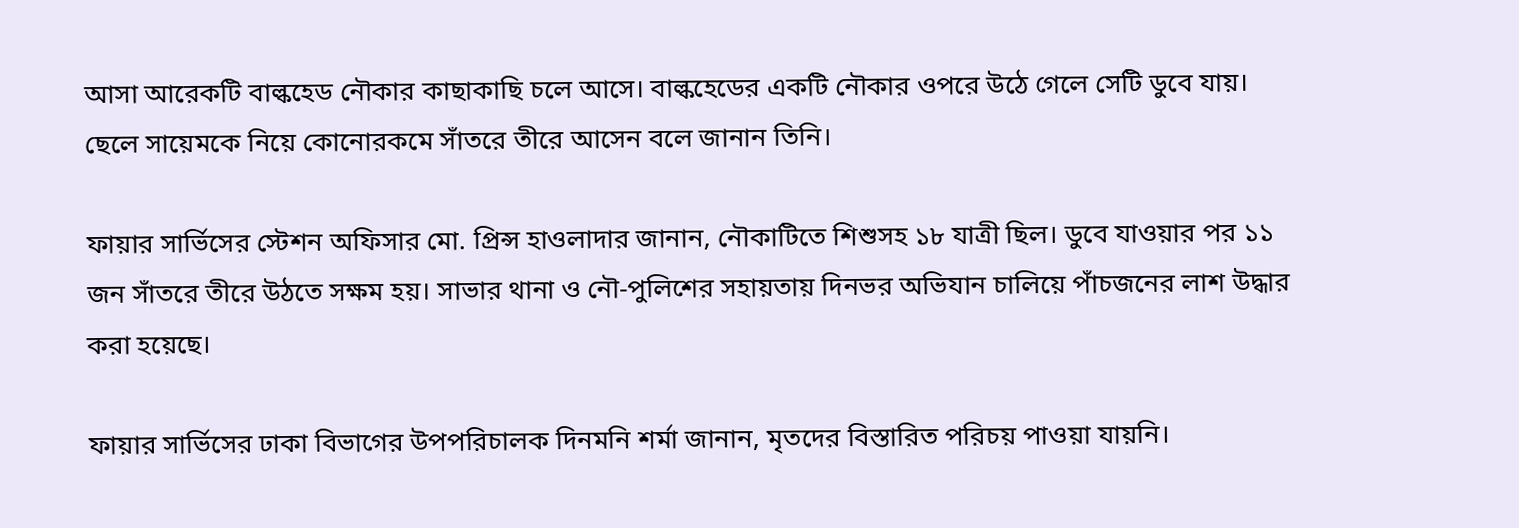আসা আরেকটি বাল্কহেড নৌকার কাছাকাছি চলে আসে। বাল্কহেডের একটি নৌকার ওপরে উঠে গেলে সেটি ডুবে যায়। ছেলে সায়েমকে নিয়ে কোনোরকমে সাঁতরে তীরে আসেন বলে জানান তিনি।

ফায়ার সার্ভিসের স্টেশন অফিসার মো. প্রিন্স হাওলাদার জানান, নৌকাটিতে শিশুসহ ১৮ যাত্রী ছিল। ডুবে যাওয়ার পর ১১ জন সাঁতরে তীরে উঠতে সক্ষম হয়। সাভার থানা ও নৌ-পুলিশের সহায়তায় দিনভর অভিযান চালিয়ে পাঁচজনের লাশ উদ্ধার করা হয়েছে।

ফায়ার সার্ভিসের ঢাকা বিভাগের উপপরিচালক দিনমনি শর্মা জানান, মৃতদের বিস্তারিত পরিচয় পাওয়া যায়নি।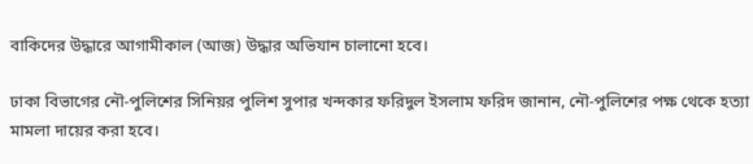বাকিদের উদ্ধারে আগামীকাল (আজ) উদ্ধার অভিযান চালানো হবে।

ঢাকা বিভাগের নৌ-পুলিশের সিনিয়র পুলিশ সুপার খন্দকার ফরিদুল ইসলাম ফরিদ জানান, নৌ-পুলিশের পক্ষ থেকে হত্যা মামলা দায়ের করা হবে।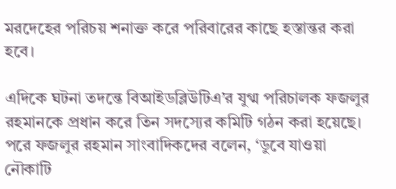মরদেহের পরিচয় শনাক্ত করে পরিবারের কাছে হস্তান্তর করা হবে।

এদিকে ঘটনা তদন্তে বিআইডব্লিউটিএ’র যুগ্ম পরিচালক ফজলুর রহমানকে প্রধান করে তিন সদস্যের কমিটি গঠন করা হয়েছে। পরে ফজলুর রহমান সাংবাদিকদের বলেন, ‘ডুবে যাওয়া নৌকাটি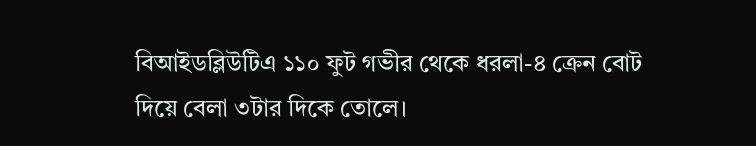বিআইডব্লিউটিএ ১১০ ফুট গভীর থেকে ধরলা-৪ ক্রেন বোট দিয়ে বেলা ৩টার দিকে তোলে।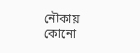নৌকায় কোনো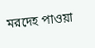মরদেহ পাওয়া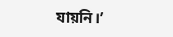যায়নি।’